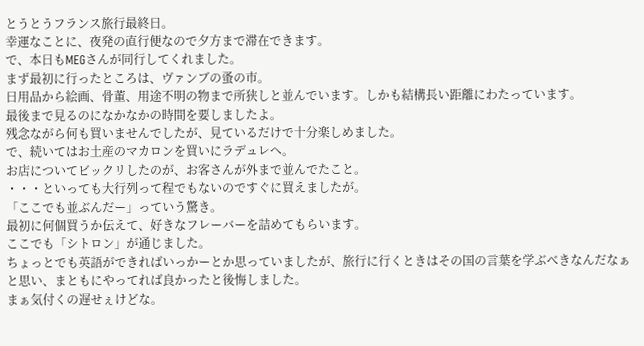とうとうフランス旅行最終日。
幸運なことに、夜発の直行便なので夕方まで滞在できます。
で、本日もMEGさんが同行してくれました。
まず最初に行ったところは、ヴァンブの蚤の市。
日用品から絵画、骨董、用途不明の物まで所狭しと並んでいます。しかも結構長い距離にわたっています。
最後まで見るのになかなかの時間を要しましたよ。
残念ながら何も買いませんでしたが、見ているだけで十分楽しめました。
で、続いてはお土産のマカロンを買いにラデュレへ。
お店についてビックリしたのが、お客さんが外まで並んでたこと。
・・・といっても大行列って程でもないのですぐに買えましたが。
「ここでも並ぶんだー」っていう驚き。
最初に何個買うか伝えて、好きなフレーバーを詰めてもらいます。
ここでも「シトロン」が通じました。
ちょっとでも英語ができればいっかーとか思っていましたが、旅行に行くときはその国の言葉を学ぶべきなんだなぁと思い、まともにやってれば良かったと後悔しました。
まぁ気付くの遅せぇけどな。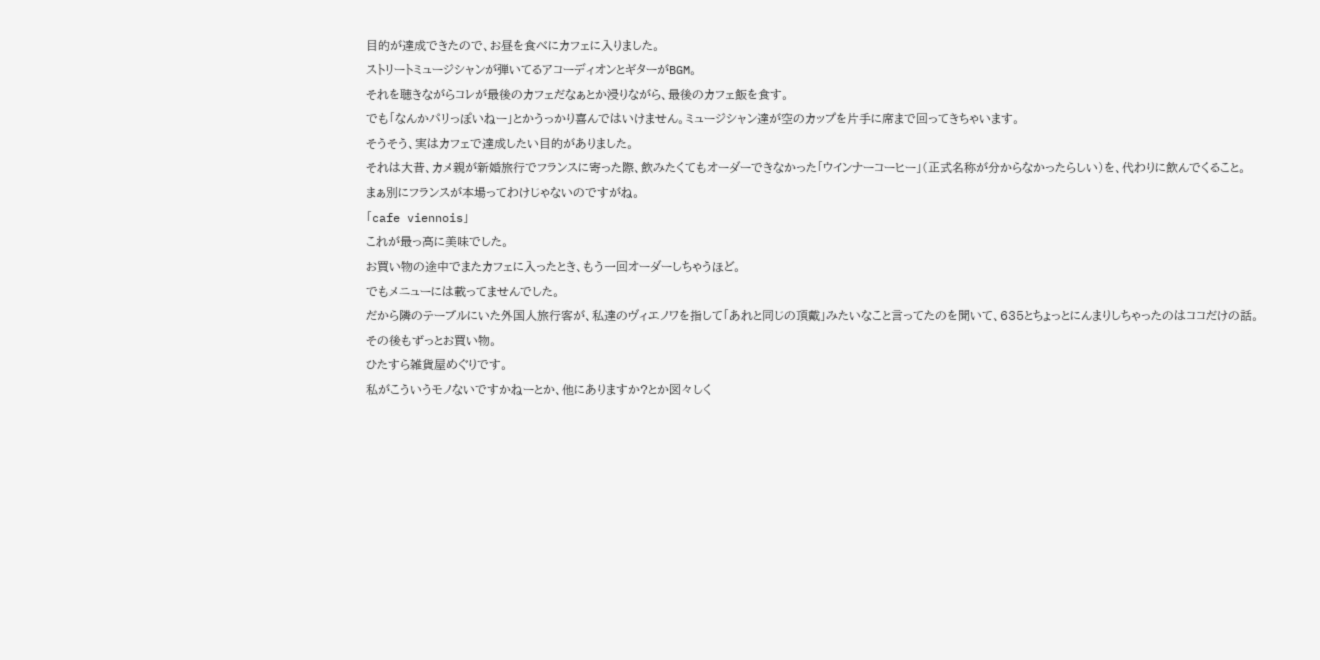目的が達成できたので、お昼を食べにカフェに入りました。
ストリートミュージシャンが弾いてるアコーディオンとギターがBGM。
それを聴きながらコレが最後のカフェだなぁとか浸りながら、最後のカフェ飯を食す。
でも「なんかパリっぽいねー」とかうっかり喜んではいけません。ミュージシャン達が空のカップを片手に席まで回ってきちゃいます。
そうそう、実はカフェで達成したい目的がありました。
それは大昔、カメ親が新婚旅行でフランスに寄った際、飲みたくてもオーダーできなかった「ウインナーコーヒー」(正式名称が分からなかったらしい)を、代わりに飲んでくること。
まぁ別にフランスが本場ってわけじゃないのですがね。
「cafe viennois」
これが最っ高に美味でした。
お買い物の途中でまたカフェに入ったとき、もう一回オーダーしちゃうほど。
でもメニューには載ってませんでした。
だから隣のテーブルにいた外国人旅行客が、私達のヴィエノワを指して「あれと同じの頂戴」みたいなこと言ってたのを聞いて、635とちょっとにんまりしちゃったのはココだけの話。
その後もずっとお買い物。
ひたすら雑貨屋めぐりです。
私がこういうモノないですかねーとか、他にありますか?とか図々しく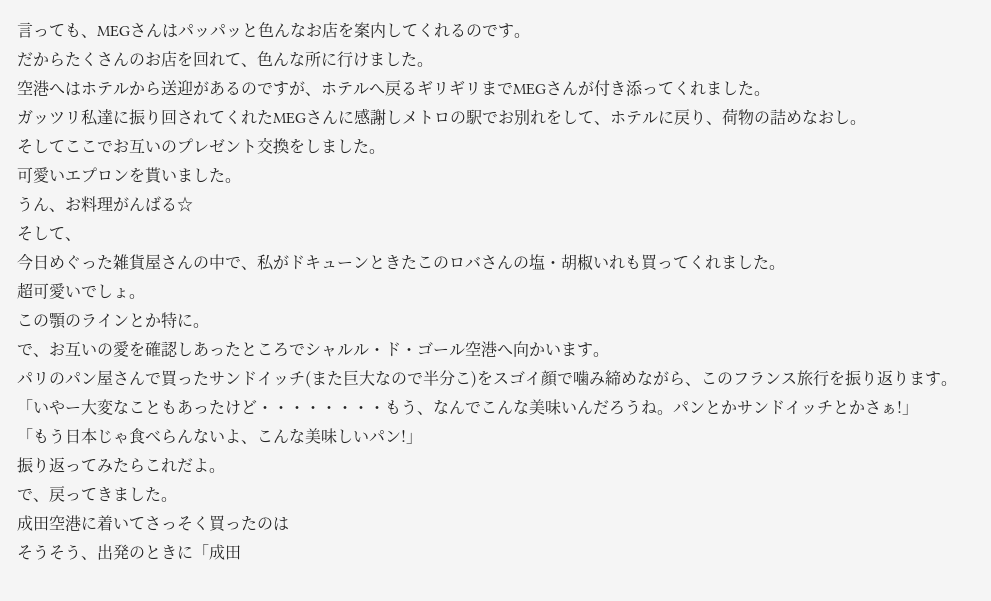言っても、MEGさんはパッパッと色んなお店を案内してくれるのです。
だからたくさんのお店を回れて、色んな所に行けました。
空港へはホテルから送迎があるのですが、ホテルへ戻るギリギリまでMEGさんが付き添ってくれました。
ガッツリ私達に振り回されてくれたMEGさんに感謝しメトロの駅でお別れをして、ホテルに戻り、荷物の詰めなおし。
そしてここでお互いのプレゼント交換をしました。
可愛いエプロンを貰いました。
うん、お料理がんばる☆
そして、
今日めぐった雑貨屋さんの中で、私がドキューンときたこのロバさんの塩・胡椒いれも買ってくれました。
超可愛いでしょ。
この顎のラインとか特に。
で、お互いの愛を確認しあったところでシャルル・ド・ゴール空港へ向かいます。
パリのパン屋さんで買ったサンドイッチ(また巨大なので半分こ)をスゴイ顔で噛み締めながら、このフランス旅行を振り返ります。
「いやー大変なこともあったけど・・・・・・・・もう、なんでこんな美味いんだろうね。パンとかサンドイッチとかさぁ!」
「もう日本じゃ食べらんないよ、こんな美味しいパン!」
振り返ってみたらこれだよ。
で、戻ってきました。
成田空港に着いてさっそく買ったのは
そうそう、出発のときに「成田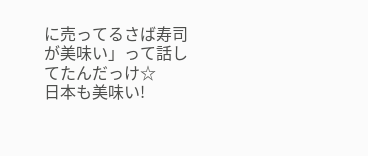に売ってるさば寿司が美味い」って話してたんだっけ☆
日本も美味い!